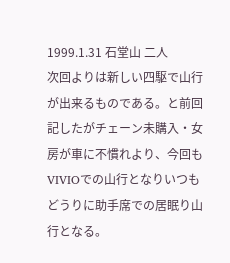1999.1.31 石堂山 二人
次回よりは新しい四駆で山行が出来るものである。と前回記したがチェーン未購入・女房が車に不慣れより、今回もVIVIOでの山行となりいつもどうりに助手席での居眠り山行となる。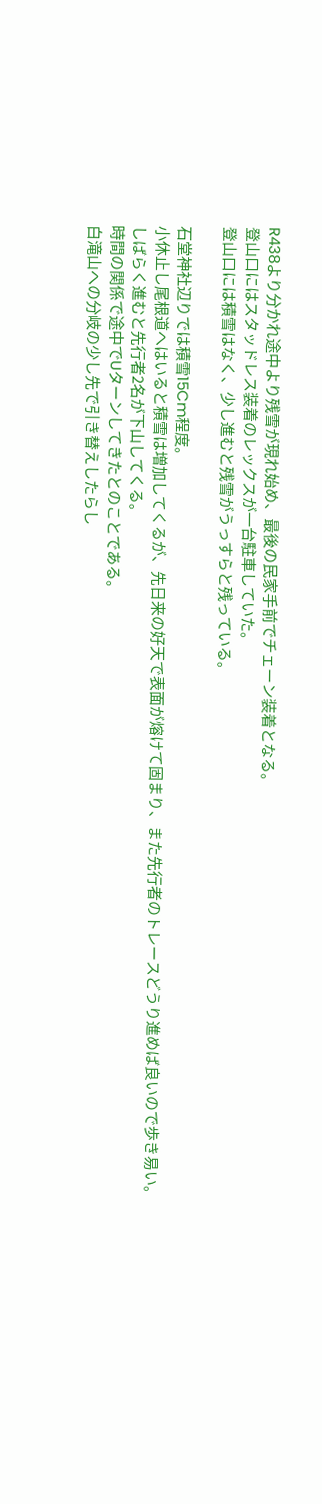R438より分かれ途中より残雪が現れ始め、最後の民家手前でチェーン装着となる。
登山口にはスタッドレス装着のレックスが一台駐車していた。
登山口には積雪はなく、少し進むと残雪がうっすらと残っている。

石堂神社辺りでは積雪15Cm程度。
小休止し尾根道へはいると積雪は増加してくるが、先日来の好天で表面が熔けて固まり、また先行者のトレースどうり進めば良いので歩き易い。
しばらく進むと先行者2名が下山してくる。
時間の関係で途中でUターンしてきたとのことである。
白滝山への分岐の少し先で引き替えしたらし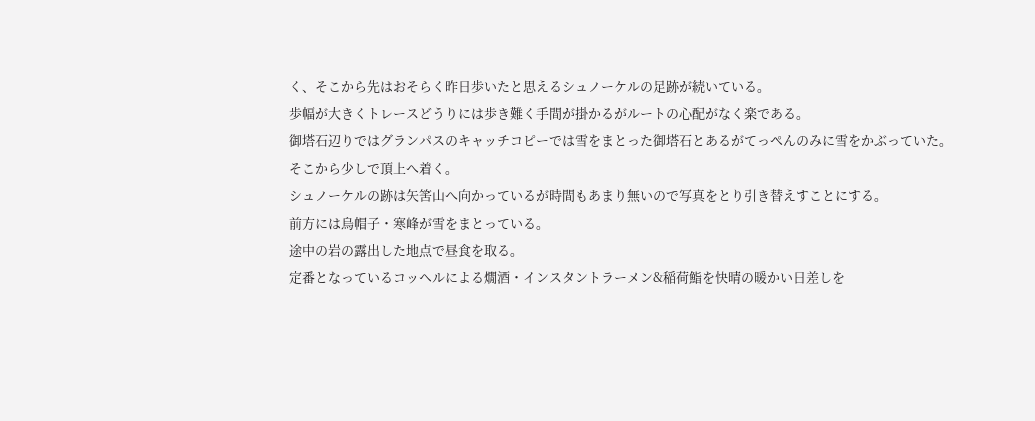く、そこから先はおそらく昨日歩いたと思えるシュノーケルの足跡が続いている。
歩幅が大きくトレースどうりには歩き難く手間が掛かるがルートの心配がなく楽である。
御塔石辺りではグランパスのキャッチコピーでは雪をまとった御塔石とあるがてっぺんのみに雪をかぶっていた。
そこから少しで頂上へ着く。
シュノーケルの跡は矢筈山へ向かっているが時間もあまり無いので写真をとり引き替えすことにする。
前方には烏帽子・寒峰が雪をまとっている。
途中の岩の露出した地点で昼食を取る。
定番となっているコッヘルによる燗酒・インスタントラーメン&稲荷鮨を快晴の暖かい日差しを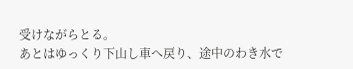受けながらとる。
あとはゆっくり下山し車へ戻り、途中のわき水で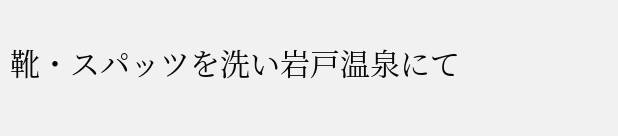靴・スパッツを洗い岩戸温泉にて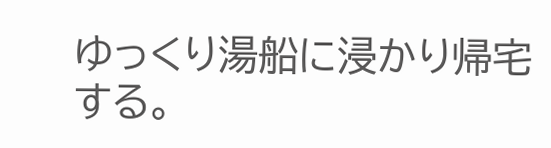ゆっくり湯船に浸かり帰宅する。